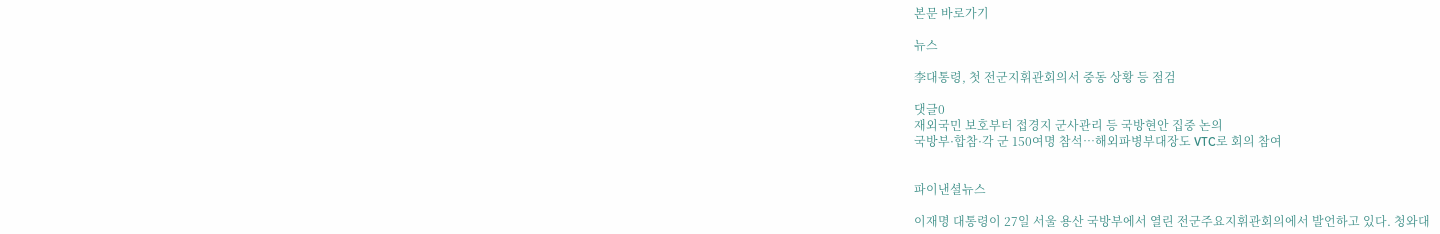본문 바로가기

뉴스

李대통령, 첫 전군지휘관회의서 중동 상황 등 점검

댓글0
재외국민 보호부터 접경지 군사관리 등 국방현안 집중 논의
국방부·합참·각 군 150여명 참석…해외파병부대장도 VTC로 회의 참여


파이낸셜뉴스

이재명 대통령이 27일 서울 용산 국방부에서 열린 전군주요지휘관회의에서 발언하고 있다. 청와대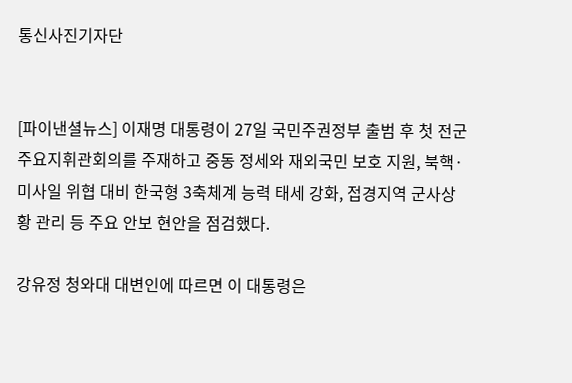통신사진기자단


[파이낸셜뉴스] 이재명 대통령이 27일 국민주권정부 출범 후 첫 전군주요지휘관회의를 주재하고 중동 정세와 재외국민 보호 지원, 북핵·미사일 위협 대비 한국형 3축체계 능력 태세 강화, 접경지역 군사상황 관리 등 주요 안보 현안을 점검했다.

강유정 청와대 대변인에 따르면 이 대통령은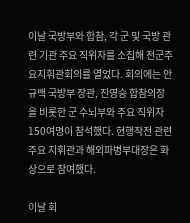이날 국방부와 합참, 각 군 및 국방 관련 기관 주요 직위자를 소집해 전군주요지휘관회의를 열었다. 회의에는 안규백 국방부 장관, 진영승 합참의장을 비롯한 군 수뇌부와 주요 직위자 150여명이 참석했다. 현행작전 관련 주요 지휘관과 해외파병부대장은 화상으로 참여했다.

이날 회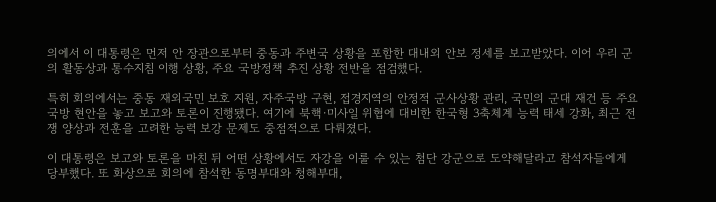의에서 이 대통령은 먼저 안 장관으로부터 중동과 주변국 상황을 포함한 대내외 안보 정세를 보고받았다. 이어 우리 군의 활동상과 통수지침 이행 상황, 주요 국방정책 추진 상황 전반을 점검했다.

특히 회의에서는 중동 재외국민 보호 지원, 자주국방 구현, 접경지역의 안정적 군사상황 관리, 국민의 군대 재건 등 주요 국방 현안을 놓고 보고와 토론이 진행됐다. 여기에 북핵·미사일 위협에 대비한 한국형 3축체계 능력 태세 강화, 최근 전쟁 양상과 전훈을 고려한 능력 보강 문제도 중점적으로 다뤄졌다.

이 대통령은 보고와 토론을 마친 뒤 어떤 상황에서도 자강을 이룰 수 있는 첨단 강군으로 도약해달라고 참석자들에게 당부했다. 또 화상으로 회의에 참석한 동명부대와 청해부대,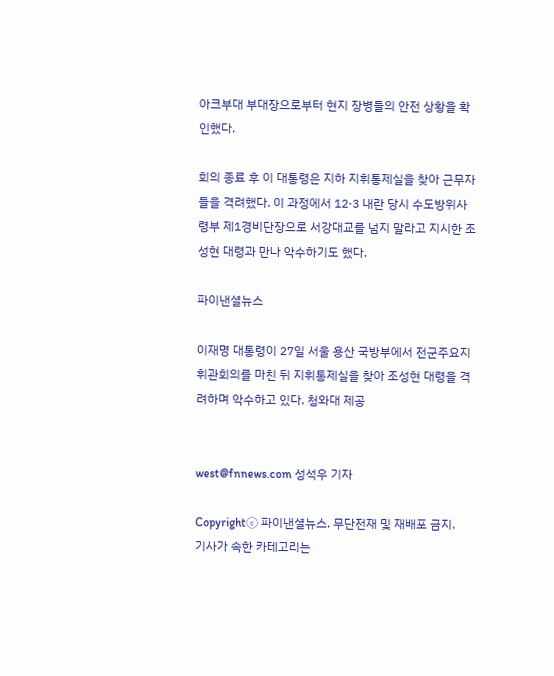아크부대 부대장으로부터 현지 장병들의 안전 상황을 확인했다.

회의 종료 후 이 대통령은 지하 지휘통제실을 찾아 근무자들을 격려했다. 이 과정에서 12·3 내란 당시 수도방위사령부 제1경비단장으로 서강대교를 넘지 말라고 지시한 조성현 대령과 만나 악수하기도 했다.

파이낸셜뉴스

이재명 대통령이 27일 서울 용산 국방부에서 전군주요지휘관회의를 마친 뒤 지휘통제실을 찾아 조성현 대령을 격려하며 악수하고 있다. 청와대 제공


west@fnnews.com 성석우 기자

Copyrightⓒ 파이낸셜뉴스. 무단전재 및 재배포 금지.
기사가 속한 카테고리는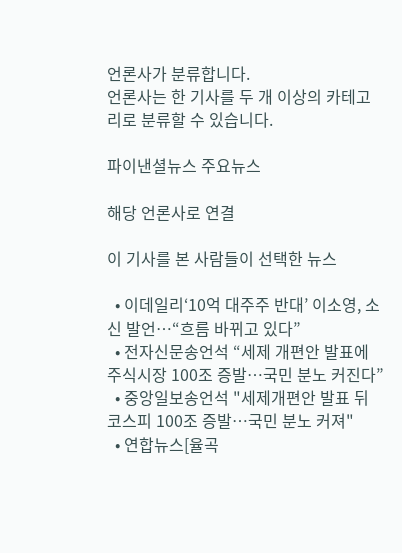언론사가 분류합니다.
언론사는 한 기사를 두 개 이상의 카테고리로 분류할 수 있습니다.

파이낸셜뉴스 주요뉴스

해당 언론사로 연결

이 기사를 본 사람들이 선택한 뉴스

  • 이데일리‘10억 대주주 반대’ 이소영, 소신 발언…“흐름 바뀌고 있다”
  • 전자신문송언석 “세제 개편안 발표에 주식시장 100조 증발…국민 분노 커진다”
  • 중앙일보송언석 "세제개편안 발표 뒤 코스피 100조 증발…국민 분노 커져"
  • 연합뉴스[율곡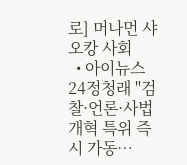로] 머나먼 샤오캉 사회
  • 아이뉴스24정청래 "검찰·언론·사법개혁 특위 즉시 가동…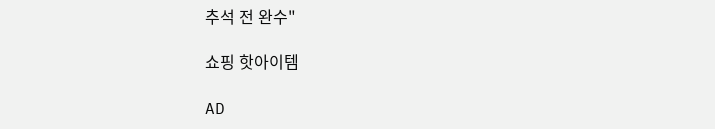추석 전 완수"

쇼핑 핫아이템

AD